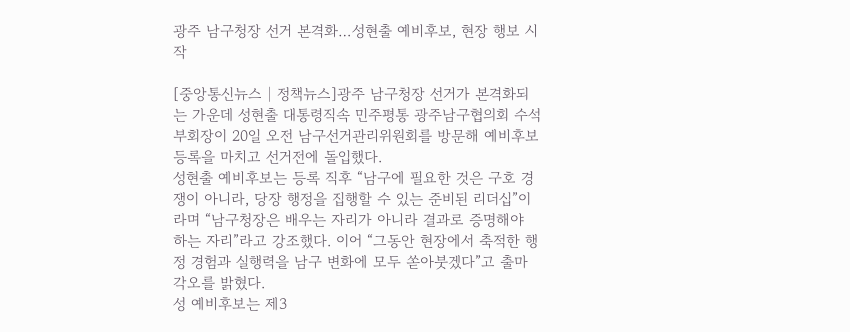광주 남구청장 선거 본격화…성현출 예비후보, 현장 행보 시작

[중앙통신뉴스│정책뉴스]광주 남구청장 선거가 본격화되는 가운데 성현출 대통령직속 민주평통 광주남구협의회 수석부회장이 20일 오전 남구선거관리위원회를 방문해 예비후보 등록을 마치고 선거전에 돌입했다.
성현출 예비후보는 등록 직후 “남구에 필요한 것은 구호 경쟁이 아니라, 당장 행정을 집행할 수 있는 준비된 리더십”이라며 “남구청장은 배우는 자리가 아니라 결과로 증명해야 하는 자리”라고 강조했다. 이어 “그동안 현장에서 축적한 행정 경험과 실행력을 남구 변화에 모두 쏟아붓겠다”고 출마 각오를 밝혔다.
성 예비후보는 제3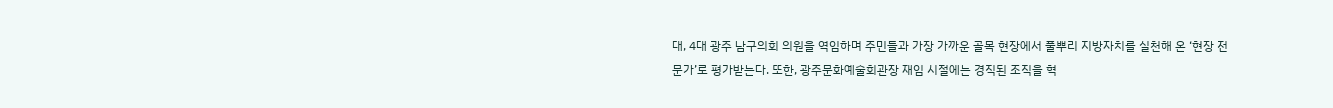대, 4대 광주 남구의회 의원을 역임하며 주민들과 가장 가까운 골목 현장에서 풀뿌리 지방자치를 실천해 온 ‘현장 전문가’로 평가받는다. 또한, 광주문화예술회관장 재임 시절에는 경직된 조직을 혁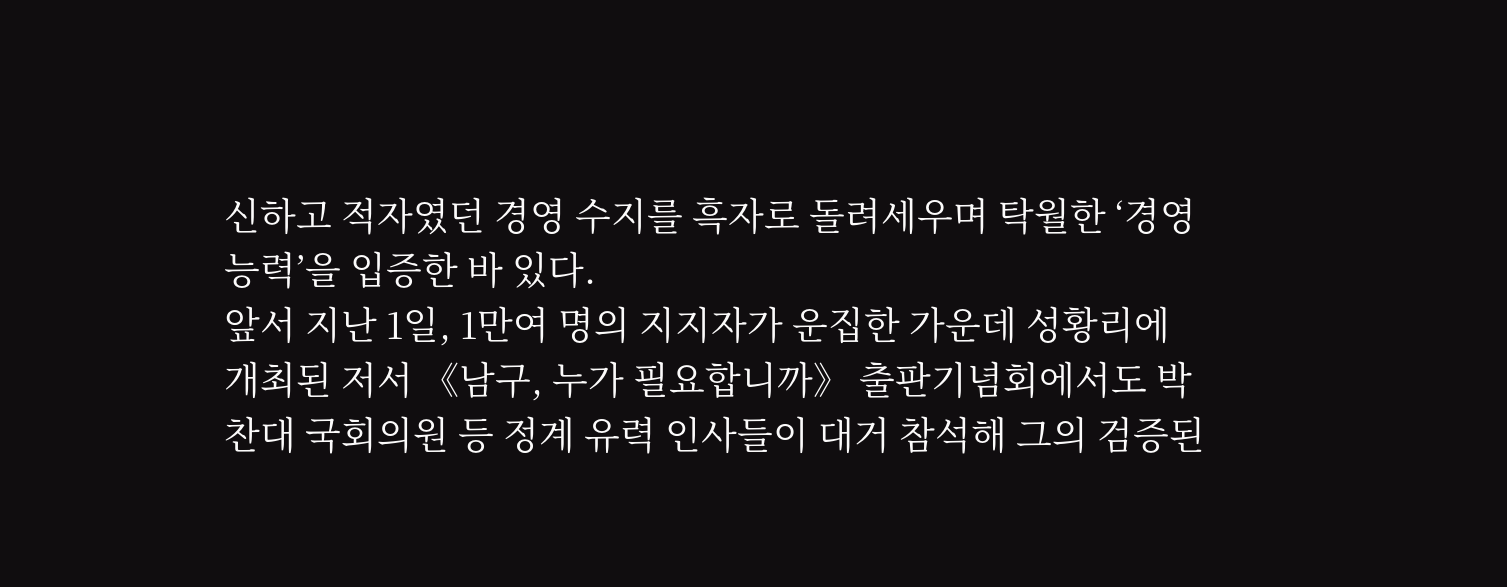신하고 적자였던 경영 수지를 흑자로 돌려세우며 탁월한 ‘경영 능력’을 입증한 바 있다.
앞서 지난 1일, 1만여 명의 지지자가 운집한 가운데 성황리에 개최된 저서 《남구, 누가 필요합니까》 출판기념회에서도 박찬대 국회의원 등 정계 유력 인사들이 대거 참석해 그의 검증된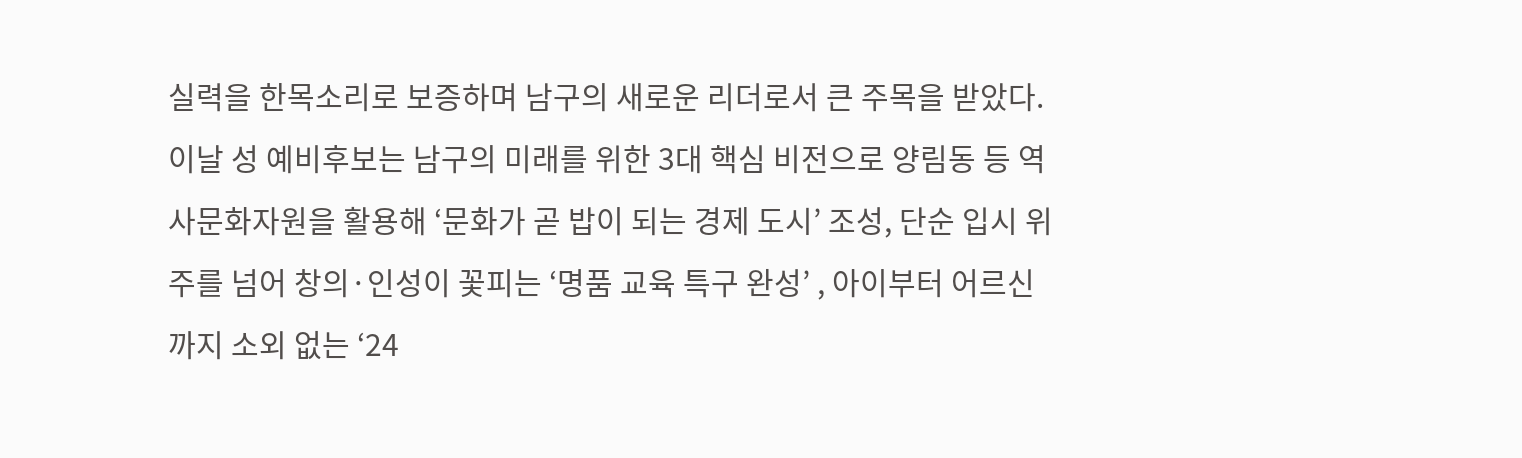실력을 한목소리로 보증하며 남구의 새로운 리더로서 큰 주목을 받았다.
이날 성 예비후보는 남구의 미래를 위한 3대 핵심 비전으로 양림동 등 역사문화자원을 활용해 ‘문화가 곧 밥이 되는 경제 도시’ 조성, 단순 입시 위주를 넘어 창의·인성이 꽃피는 ‘명품 교육 특구 완성’ , 아이부터 어르신까지 소외 없는 ‘24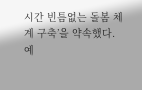시간 빈틈없는 돌봄 체계 구축’을 약속했다.
예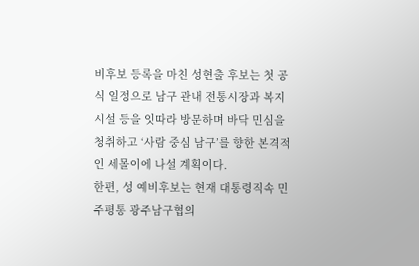비후보 등록을 마친 성현출 후보는 첫 공식 일정으로 남구 관내 전통시장과 복지시설 등을 잇따라 방문하며 바닥 민심을 청취하고 ‘사람 중심 남구’를 향한 본격적인 세몰이에 나설 계획이다.
한편, 성 예비후보는 현재 대통령직속 민주평통 광주남구협의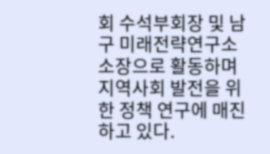회 수석부회장 및 남구 미래전략연구소 소장으로 활동하며 지역사회 발전을 위한 정책 연구에 매진하고 있다.